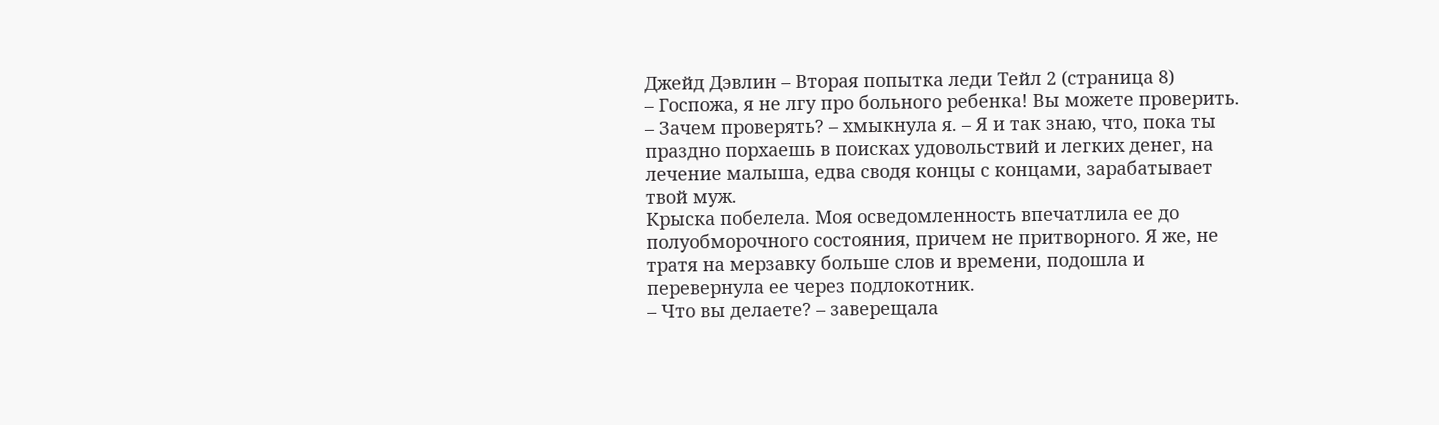Джейд Дэвлин – Вторая попытка леди Тейл 2 (страница 8)
– Госпожа, я не лгу про больного ребенка! Вы можете проверить.
– Зачем проверять? – хмыкнула я. – Я и так знаю, что, пока ты праздно порхаешь в поисках удовольствий и легких денег, на лечение малыша, едва сводя концы с концами, зарабатывает твой муж.
Крыска побелела. Моя осведомленность впечатлила ее до полуобморочного состояния, причем не притворного. Я же, не тратя на мерзавку больше слов и времени, подошла и перевернула ее через подлокотник.
– Что вы делаете? – заверещала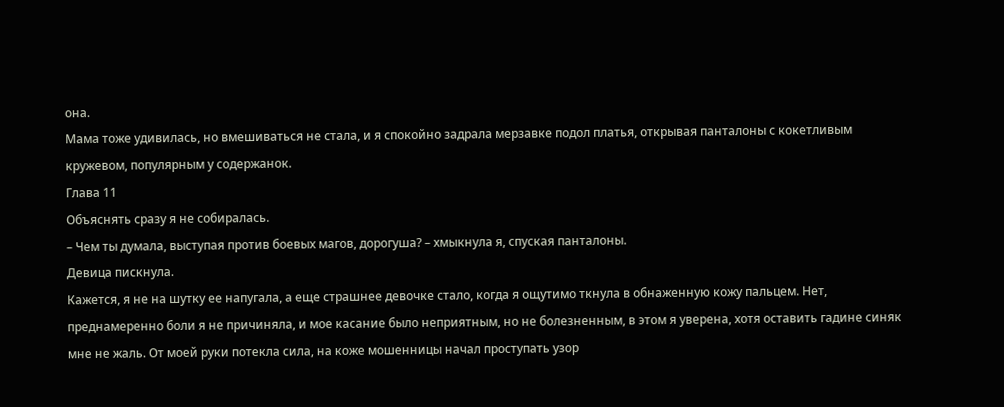она.
Мама тоже удивилась, но вмешиваться не стала, и я спокойно задрала мерзавке подол платья, открывая панталоны с кокетливым кружевом, популярным у содержанок.
Глава 11
Объяснять сразу я не собиралась.
– Чем ты думала, выступая против боевых магов, дорогуша? – хмыкнула я, спуская панталоны.
Девица пискнула.
Кажется, я не на шутку ее напугала, а еще страшнее девочке стало, когда я ощутимо ткнула в обнаженную кожу пальцем. Нет, преднамеренно боли я не причиняла, и мое касание было неприятным, но не болезненным, в этом я уверена, хотя оставить гадине синяк мне не жаль. От моей руки потекла сила, на коже мошенницы начал проступать узор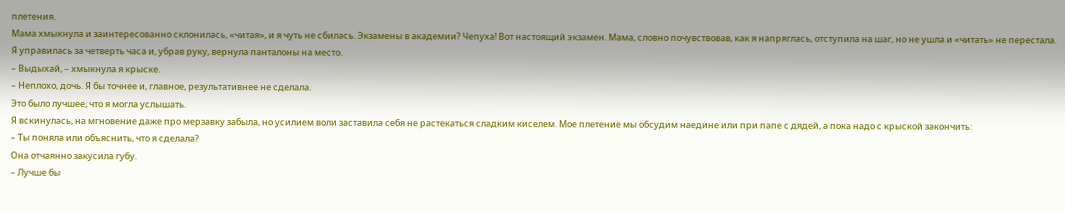плетения.
Мама хмыкнула и заинтересованно склонилась, «читая», и я чуть не сбилась. Экзамены в академии? Чепуха! Вот настоящий экзамен. Мама, словно почувствовав, как я напряглась, отступила на шаг, но не ушла и «читать» не перестала.
Я управилась за четверть часа и, убрав руку, вернула панталоны на место.
– Выдыхай, – хмыкнула я крыске.
– Неплохо, дочь. Я бы точнее и, главное, результативнее не сделала.
Это было лучшее, что я могла услышать.
Я вскинулась, на мгновение даже про мерзавку забыла, но усилием воли заставила себя не растекаться сладким киселем. Мое плетение мы обсудим наедине или при папе с дядей, а пока надо с крыской закончить:
– Ты поняла или объяснить, что я сделала?
Она отчаянно закусила губу.
– Лучше бы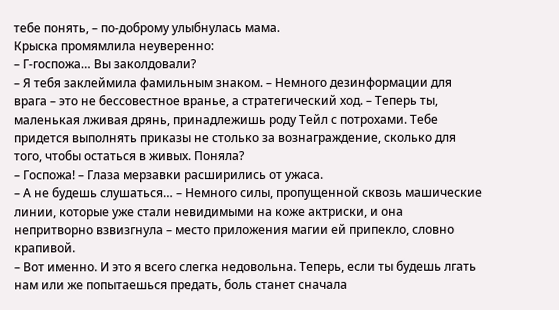тебе понять, – по-доброму улыбнулась мама.
Крыска промямлила неуверенно:
– Г-госпожа… Вы заколдовали?
– Я тебя заклеймила фамильным знаком. – Немного дезинформации для врага – это не бессовестное вранье, а стратегический ход. – Теперь ты, маленькая лживая дрянь, принадлежишь роду Тейл с потрохами. Тебе придется выполнять приказы не столько за вознаграждение, сколько для того, чтобы остаться в живых. Поняла?
– Госпожа! – Глаза мерзавки расширились от ужаса.
– А не будешь слушаться… – Немного силы, пропущенной сквозь машические линии, которые уже стали невидимыми на коже актриски, и она непритворно взвизгнула – место приложения магии ей припекло, словно крапивой.
– Вот именно. И это я всего слегка недовольна. Теперь, если ты будешь лгать нам или же попытаешься предать, боль станет сначала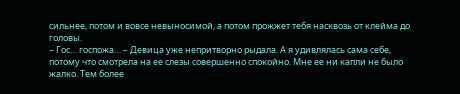сильнее, потом и вовсе невыносимой, а потом прожжет тебя насквозь от клейма до головы.
– Гос… госпожа… – Девица уже непритворно рыдала. А я удивлялась сама себе, потому что смотрела на ее слезы совершенно спокойно. Мне ее ни капли не было жалко. Тем более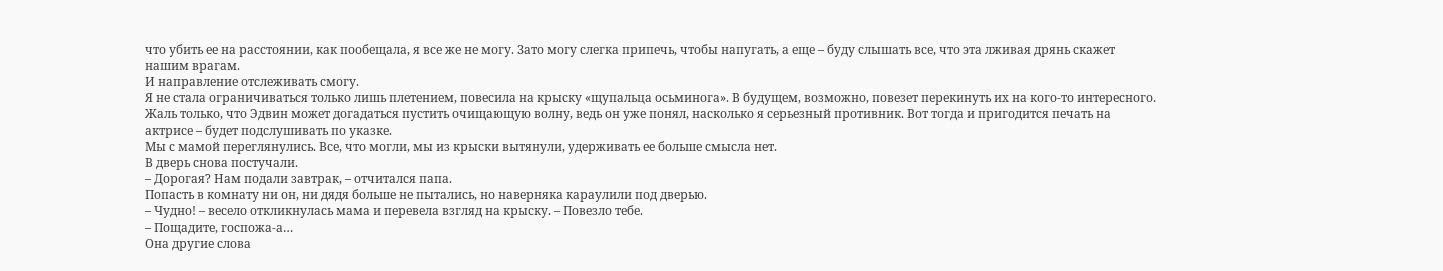что убить ее на расстоянии, как пообещала, я все же не могу. Зато могу слегка припечь, чтобы напугать, а еще – буду слышать все, что эта лживая дрянь скажет нашим врагам.
И направление отслеживать смогу.
Я не стала ограничиваться только лишь плетением, повесила на крыску «щупальца осьминога». В будущем, возможно, повезет перекинуть их на кого-то интересного. Жаль только, что Эдвин может догадаться пустить очищающую волну, ведь он уже понял, насколько я серьезный противник. Вот тогда и пригодится печать на актрисе – будет подслушивать по указке.
Мы с мамой переглянулись. Все, что могли, мы из крыски вытянули, удерживать ее больше смысла нет.
В дверь снова постучали.
– Дорогая? Нам подали завтрак, – отчитался папа.
Попасть в комнату ни он, ни дядя больше не пытались, но наверняка караулили под дверью.
– Чудно! – весело откликнулась мама и перевела взгляд на крыску. – Повезло тебе.
– Пощадите, госпожа-а…
Она другие слова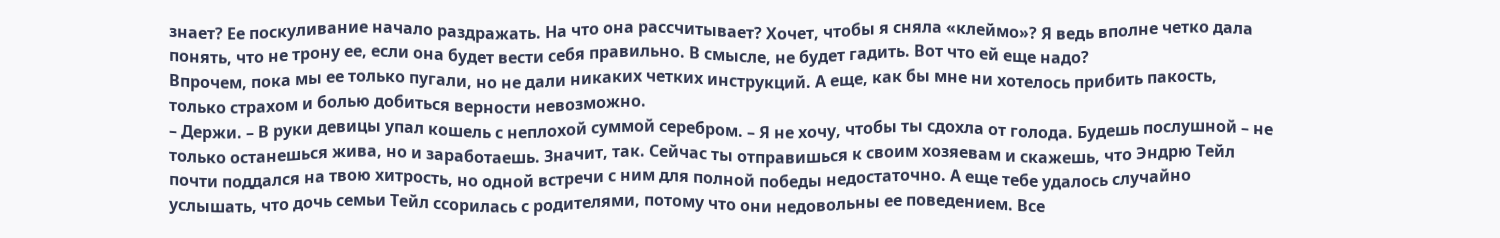знает? Ее поскуливание начало раздражать. На что она рассчитывает? Хочет, чтобы я сняла «клеймо»? Я ведь вполне четко дала понять, что не трону ее, если она будет вести себя правильно. В смысле, не будет гадить. Вот что ей еще надо?
Впрочем, пока мы ее только пугали, но не дали никаких четких инструкций. А еще, как бы мне ни хотелось прибить пакость, только страхом и болью добиться верности невозможно.
– Держи. – В руки девицы упал кошель с неплохой суммой серебром. – Я не хочу, чтобы ты сдохла от голода. Будешь послушной – не только останешься жива, но и заработаешь. Значит, так. Сейчас ты отправишься к своим хозяевам и скажешь, что Эндрю Тейл почти поддался на твою хитрость, но одной встречи с ним для полной победы недостаточно. А еще тебе удалось случайно услышать, что дочь семьи Тейл ссорилась с родителями, потому что они недовольны ее поведением. Все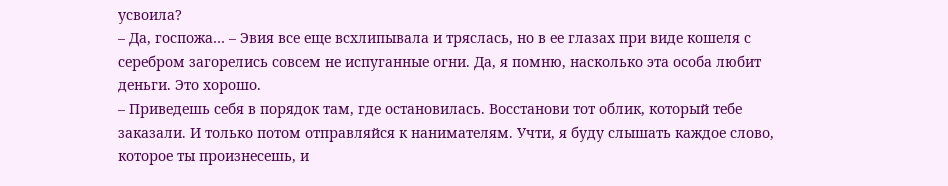усвоила?
– Да, госпожа… – Эвия все еще всхлипывала и тряслась, но в ее глазах при виде кошеля с серебром загорелись совсем не испуганные огни. Да, я помню, насколько эта особа любит деньги. Это хорошо.
– Приведешь себя в порядок там, где остановилась. Восстанови тот облик, который тебе заказали. И только потом отправляйся к нанимателям. Учти, я буду слышать каждое слово, которое ты произнесешь, и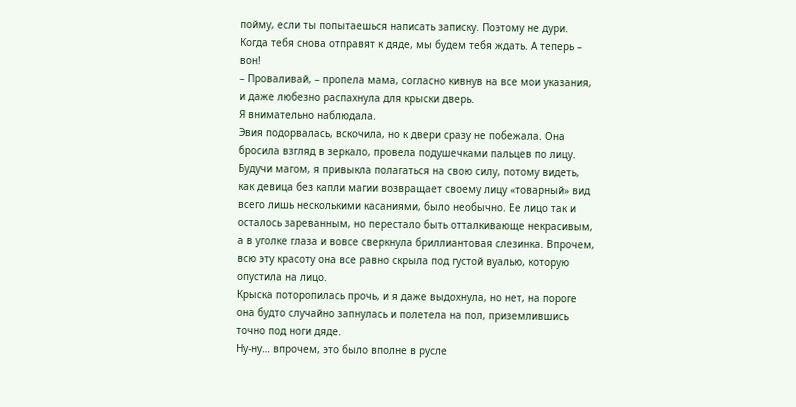пойму, если ты попытаешься написать записку. Поэтому не дури. Когда тебя снова отправят к дяде, мы будем тебя ждать. А теперь – вон!
– Проваливай, – пропела мама, согласно кивнув на все мои указания, и даже любезно распахнула для крыски дверь.
Я внимательно наблюдала.
Эвия подорвалась, вскочила, но к двери сразу не побежала. Она бросила взгляд в зеркало, провела подушечками пальцев по лицу. Будучи магом, я привыкла полагаться на свою силу, потому видеть, как девица без капли магии возвращает своему лицу «товарный» вид всего лишь несколькими касаниями, было необычно. Ее лицо так и осталось зареванным, но перестало быть отталкивающе некрасивым, а в уголке глаза и вовсе сверкнула бриллиантовая слезинка. Впрочем, всю эту красоту она все равно скрыла под густой вуалью, которую опустила на лицо.
Крыска поторопилась прочь, и я даже выдохнула, но нет, на пороге она будто случайно запнулась и полетела на пол, приземлившись точно под ноги дяде.
Ну-ну… впрочем, это было вполне в русле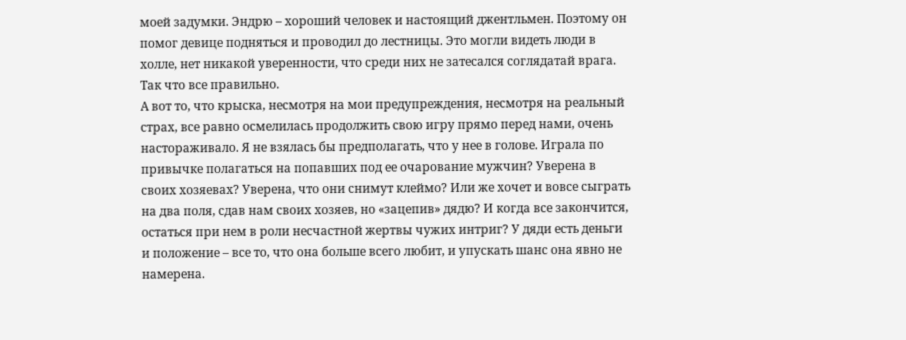моей задумки. Эндрю – хороший человек и настоящий джентльмен. Поэтому он помог девице подняться и проводил до лестницы. Это могли видеть люди в холле, нет никакой уверенности, что среди них не затесался соглядатай врага. Так что все правильно.
А вот то, что крыска, несмотря на мои предупреждения, несмотря на реальный страх, все равно осмелилась продолжить свою игру прямо перед нами, очень настораживало. Я не взялась бы предполагать, что у нее в голове. Играла по привычке полагаться на попавших под ее очарование мужчин? Уверена в своих хозяевах? Уверена, что они снимут клеймо? Или же хочет и вовсе сыграть на два поля, сдав нам своих хозяев, но «зацепив» дядю? И когда все закончится, остаться при нем в роли несчастной жертвы чужих интриг? У дяди есть деньги и положение – все то, что она больше всего любит, и упускать шанс она явно не намерена.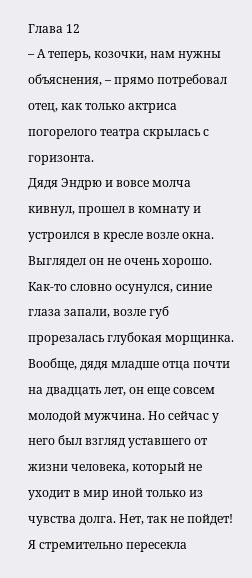Глава 12
– А теперь, козочки, нам нужны объяснения, – прямо потребовал отец, как только актриса погорелого театра скрылась с горизонта.
Дядя Эндрю и вовсе молча кивнул, прошел в комнату и устроился в кресле возле окна. Выглядел он не очень хорошо. Как-то словно осунулся, синие глаза запали, возле губ прорезалась глубокая морщинка.
Вообще, дядя младше отца почти на двадцать лет, он еще совсем молодой мужчина. Но сейчас у него был взгляд уставшего от жизни человека, который не уходит в мир иной только из чувства долга. Нет, так не пойдет!
Я стремительно пересекла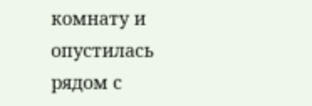комнату и опустилась рядом с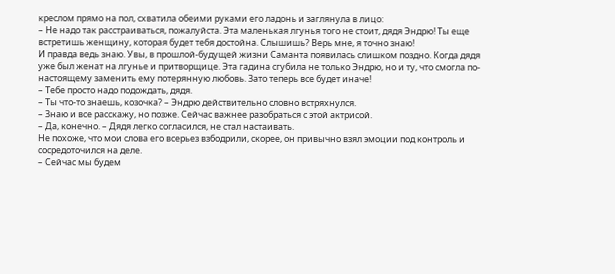креслом прямо на пол, схватила обеими руками его ладонь и заглянула в лицо:
– Не надо так расстраиваться, пожалуйста. Эта маленькая лгунья того не стоит, дядя Эндрю! Ты еще встретишь женщину, которая будет тебя достойна. Слышишь? Верь мне, я точно знаю!
И правда ведь знаю. Увы, в прошлой-будущей жизни Саманта появилась слишком поздно. Когда дядя уже был женат на лгунье и притворщице. Эта гадина сгубила не только Эндрю, но и ту, что смогла по-настоящему заменить ему потерянную любовь. Зато теперь все будет иначе!
– Тебе просто надо подождать, дядя.
– Ты что-то знаешь, козочка? – Эндрю действительно словно встряхнулся.
– Знаю и все расскажу, но позже. Сейчас важнее разобраться с этой актрисой.
– Да, конечно. – Дядя легко согласился, не стал настаивать.
Не похоже, что мои слова его всерьез взбодрили, скорее, он привычно взял эмоции под контроль и сосредоточился на деле.
– Сейчас мы будем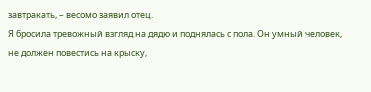завтракать, – весомо заявил отец.
Я бросила тревожный взгляд на дядю и поднялась с пола. Он умный человек, не должен повестись на крыску,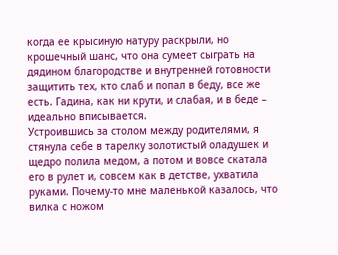когда ее крысиную натуру раскрыли, но крошечный шанс, что она сумеет сыграть на дядином благородстве и внутренней готовности защитить тех, кто слаб и попал в беду, все же есть. Гадина, как ни крути, и слабая, и в беде – идеально вписывается.
Устроившись за столом между родителями, я стянула себе в тарелку золотистый оладушек и щедро полила медом, а потом и вовсе скатала его в рулет и, совсем как в детстве, ухватила руками. Почему-то мне маленькой казалось, что вилка с ножом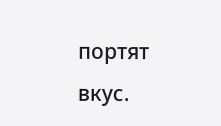портят вкус.